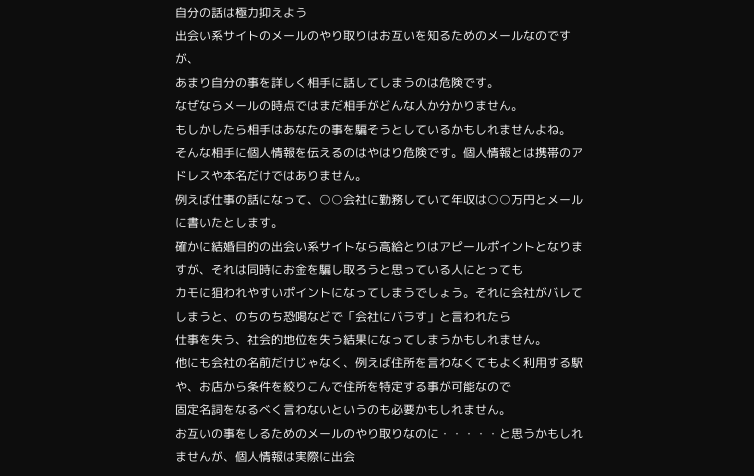自分の話は極力抑えよう
出会い系サイトのメールのやり取りはお互いを知るためのメールなのですが、
あまり自分の事を詳しく相手に話してしまうのは危険です。
なぜならメールの時点ではまだ相手がどんな人か分かりません。
もしかしたら相手はあなたの事を騙そうとしているかもしれませんよね。
そんな相手に個人情報を伝えるのはやはり危険です。個人情報とは携帯のアドレスや本名だけではありません。
例えば仕事の話になって、○○会社に勤務していて年収は○○万円とメールに書いたとします。
確かに結婚目的の出会い系サイトなら高給とりはアピールポイントとなりますが、それは同時にお金を騙し取ろうと思っている人にとっても
カモに狙われやすいポイントになってしまうでしょう。それに会社がバレてしまうと、のちのち恐喝などで「会社にバラす」と言われたら
仕事を失う、社会的地位を失う結果になってしまうかもしれません。
他にも会社の名前だけじゃなく、例えば住所を言わなくてもよく利用する駅や、お店から条件を絞りこんで住所を特定する事が可能なので
固定名詞をなるべく言わないというのも必要かもしれません。
お互いの事をしるためのメールのやり取りなのに・・・・・と思うかもしれませんが、個人情報は実際に出会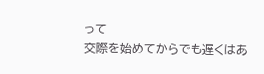って
交際を始めてからでも遅くはあ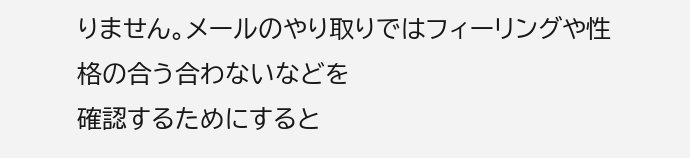りません。メールのやり取りではフィーリングや性格の合う合わないなどを
確認するためにすると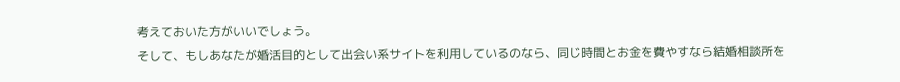考えておいた方がいいでしょう。
そして、もしあなたが婚活目的として出会い系サイトを利用しているのなら、同じ時間とお金を費やすなら結婚相談所を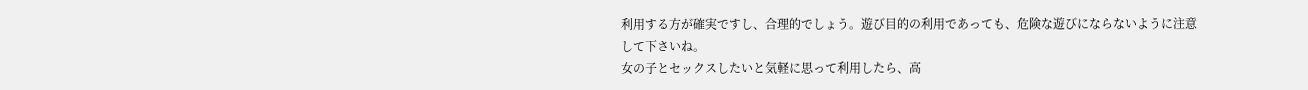利用する方が確実ですし、合理的でしょう。遊び目的の利用であっても、危険な遊びにならないように注意して下さいね。
女の子とセックスしたいと気軽に思って利用したら、高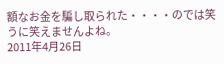額なお金を騙し取られた・・・・のでは笑うに笑えませんよね。
2011年4月26日